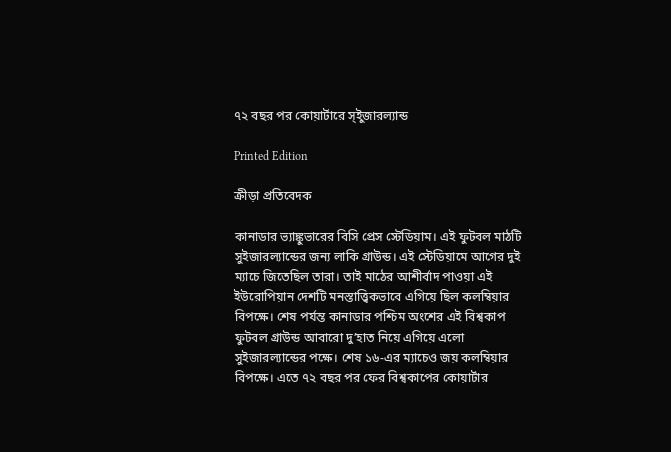৭২ বছর পর কোয়ার্টারে স্ইুজারল্যান্ড

Printed Edition

ক্রীড়া প্রতিবেদক

কানাডার ভ্যাঙ্কুভারের বিসি প্রেস স্টেডিয়াম। এই ফুটবল মাঠটি সুইজারল্যান্ডের জন্য লাকি গ্রাউন্ড। এই স্টেডিয়ামে আগের দুই ম্যাচে জিতেছিল তারা। তাই মাঠের আশীর্বাদ পাওয়া এই ইউরোপিয়ান দেশটি মনস্তাত্ত্বিকভাবে এগিয়ে ছিল কলম্বিয়ার বিপক্ষে। শেষ পর্যন্ত কানাডার পশ্চিম অংশের এই বিশ্বকাপ ফুটবল গ্রাউন্ড আবারো দু’হাত নিয়ে এগিয়ে এলো সুইজারল্যান্ডের পক্ষে। শেষ ১৬-এর ম্যাচেও জয় কলম্বিয়ার বিপক্ষে। এতে ৭২ বছর পর ফের বিশ্বকাপের কোয়ার্টার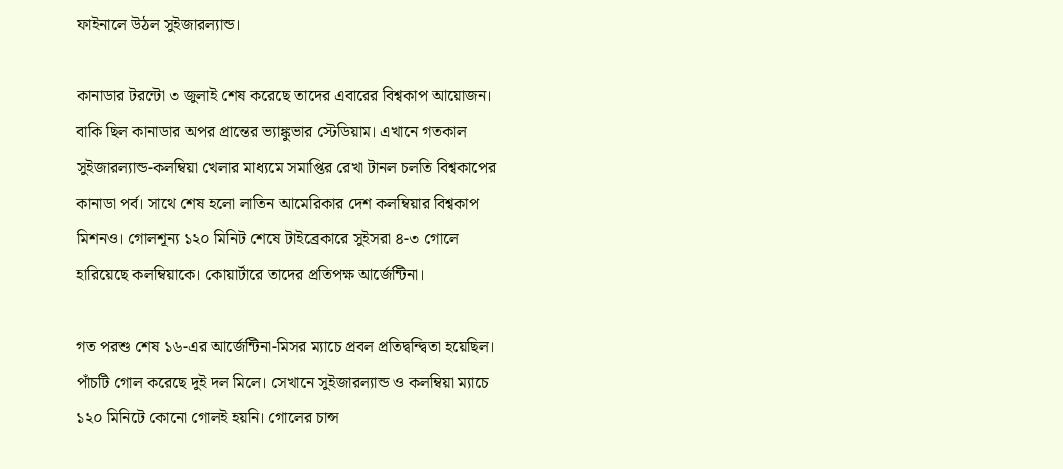ফাইনালে উঠল সুইজারল্যান্ড।

কানাডার টরন্টো ৩ জুলাই শেষ করেছে তাদের এবারের বিশ্বকাপ আয়োজন। বাকি ছিল কানাডার অপর প্রান্তের ভ্যাঙ্কুভার স্টেডিয়াম। এখানে গতকাল সুইজারল্যান্ড-কলম্বিয়া খেলার মাধ্যমে সমাপ্তির রেখা টানল চলতি বিশ্বকাপের কানাডা পর্ব। সাথে শেষ হলো লাতিন আমেরিকার দেশ কলম্বিয়ার বিশ্বকাপ মিশনও। গোলশূন্য ১২০ মিনিট শেষে টাইব্রেকারে সুইসরা ৪-৩ গোলে হারিয়েছে কলম্বিয়াকে। কোয়ার্টারে তাদের প্রতিপক্ষ আর্জেন্টিনা।

গত পরশু শেষ ১৬-এর আর্জেন্টিনা-মিসর ম্যাচে প্রবল প্রতিদ্বন্দ্বিতা হয়েছিল। পাঁচটি গোল করেছে দুই দল মিলে। সেখানে সুইজারল্যান্ড ও কলম্বিয়া ম্যাচে ১২০ মিনিটে কোনো গোলই হয়নি। গোলের চান্স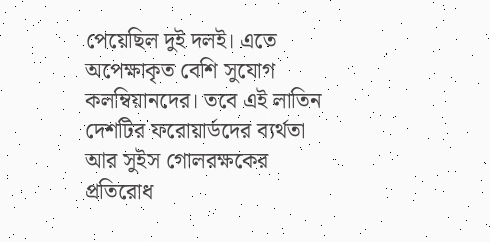পেয়েছিল দুই দলই। এতে অপেক্ষাকৃত বেশি সুযোগ কলম্বিয়ানদের। তবে এই লাতিন দেশটির ফরোয়ার্ডদের ব্যর্থতা আর সুইস গোলরক্ষকের প্রতিরোধ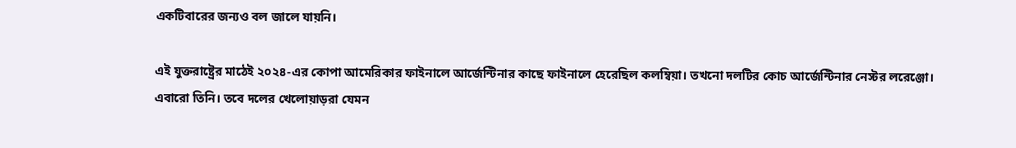একটিবারের জন্যও বল জালে যায়নি।

এই যুক্তরাষ্ট্রের মাঠেই ২০২৪-এর কোপা আমেরিকার ফাইনালে আর্জেন্টিনার কাছে ফাইনালে হেরেছিল কলম্বিয়া। তখনো দলটির কোচ আর্জেন্টিনার নেস্টর লরেঞ্জো। এবারো তিনি। তবে দলের খেলোয়াড়রা যেমন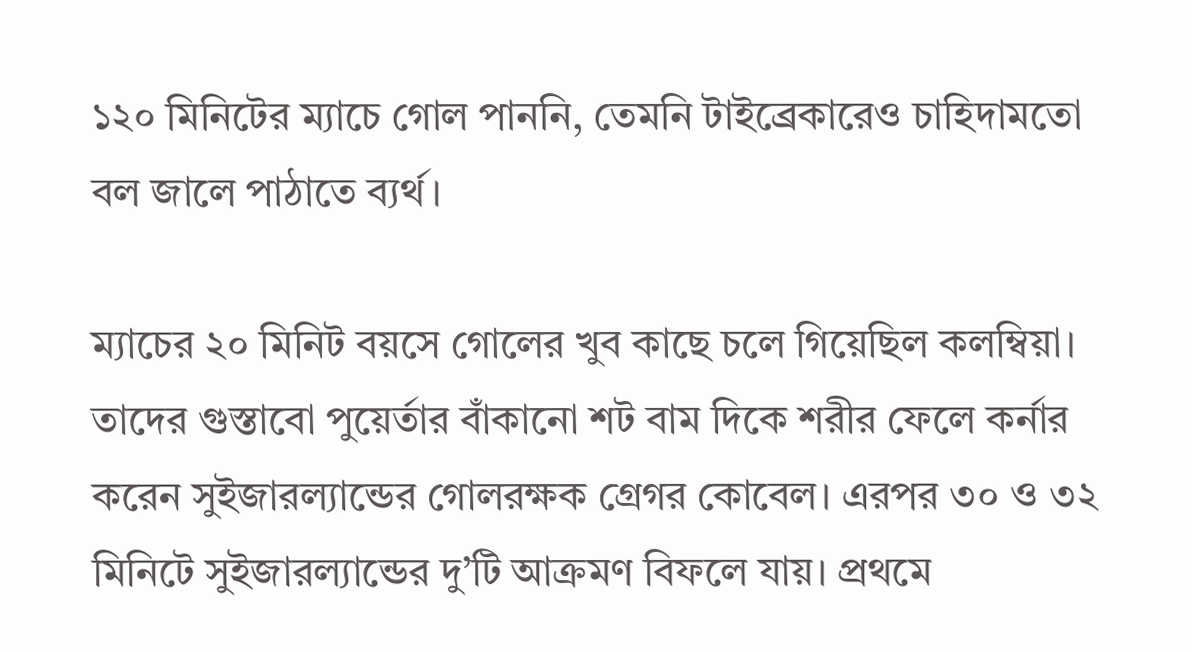১২০ মিনিটের ম্যাচে গোল পাননি, তেমনি টাইব্রেকারেও চাহিদামতো বল জালে পাঠাতে ব্যর্থ।

ম্যাচের ২০ মিনিট বয়সে গোলের খুব কাছে চলে গিয়েছিল কলম্বিয়া। তাদের গুস্তাবো পুয়ের্তার বাঁকানো শট বাম দিকে শরীর ফেলে কর্নার করেন সুইজারল্যান্ডের গোলরক্ষক গ্রেগর কোবেল। এরপর ৩০ ও ৩২ মিনিটে সুইজারল্যান্ডের দু’টি আক্রমণ বিফলে যায়। প্রথমে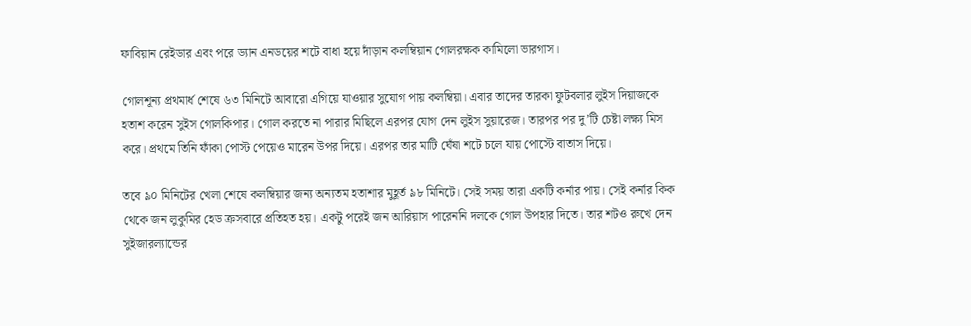ফাবিয়ান রেইডার এবং পরে ড্যান এনডয়ের শটে বাধা হয়ে দাঁড়ান কলম্বিয়ান গোলরক্ষক কামিলো ভারগাস।

গোলশূন্য প্রথমার্ধ শেষে ৬৩ মিনিটে আবারো এগিয়ে যাওয়ার সুযোগ পায় কলম্বিয়া। এবার তাদের তারকা ফুটবলার লুইস দিয়াজকে হতাশ করেন সুইস গোলকিপার। গোল করতে না পারার মিছিলে এরপর যোগ দেন লুইস সুয়ারেজ। তারপর পর দু’টি চেষ্টা লক্ষ্য মিস করে। প্রথমে তিনি ফাঁকা পোস্ট পেয়েও মারেন উপর দিয়ে। এরপর তার মাটি ঘেঁষা শটে চলে যায় পোস্টে বাতাস দিয়ে।

তবে ৯০ মিনিটের খেলা শেষে কলম্বিয়ার জন্য অন্যতম হতাশার মুহূর্ত ৯৮ মিনিটে। সেই সময় তারা একটি কর্নার পায়। সেই কর্নার কিক থেকে জন লুকুমির হেড ক্রসবারে প্রতিহত হয়। একটু পরেই জন আরিয়াস পারেননি দলকে গোল উপহার দিতে। তার শটও রুখে দেন সুইজারল্যান্ডের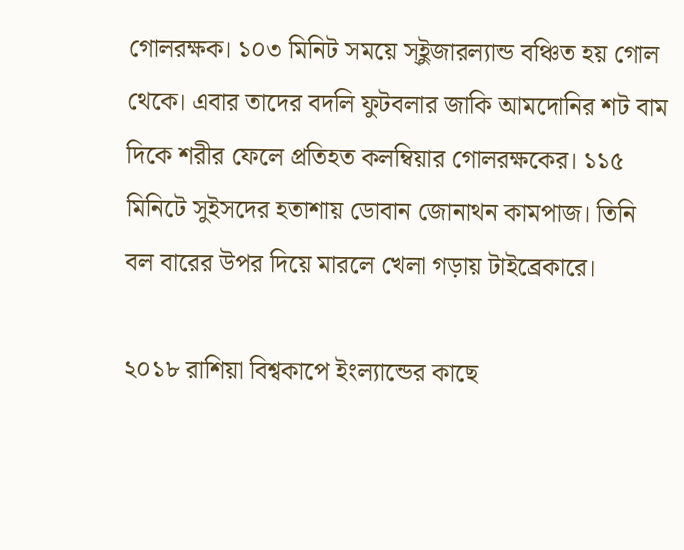গোলরক্ষক। ১০৩ মিনিট সময়ে স্ইুজারল্যান্ড বঞ্চিত হয় গোল থেকে। এবার তাদের বদলি ফুটবলার জাকি আমদোনির শট বাম দিকে শরীর ফেলে প্রতিহত কলম্বিয়ার গোলরক্ষকের। ১১৫ মিনিটে সুইসদের হতাশায় ডোবান জোনাথন কামপাজ। তিনি বল বারের উপর দিয়ে মারলে খেলা গড়ায় টাইব্রেকারে।

২০১৮ রাশিয়া বিশ্বকাপে ইংল্যান্ডের কাছে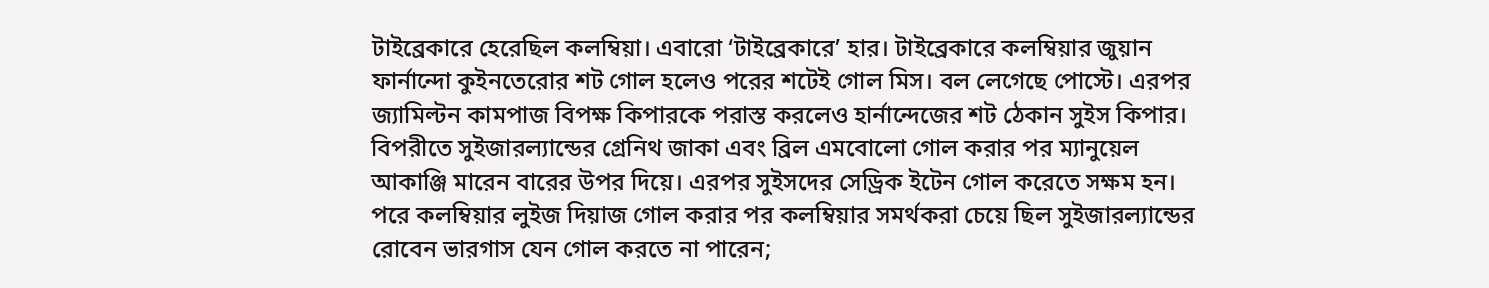টাইব্রেকারে হেরেছিল কলম্বিয়া। এবারো ‘টাইব্রেকারে’ হার। টাইব্রেকারে কলম্বিয়ার জুয়ান ফার্নান্দো কুইনতেরোর শট গোল হলেও পরের শটেই গোল মিস। বল লেগেছে পোস্টে। এরপর জ্যামিল্টন কামপাজ বিপক্ষ কিপারকে পরাস্ত করলেও হার্নান্দেজের শট ঠেকান সুইস কিপার। বিপরীতে সুইজারল্যান্ডের গ্রেনিথ জাকা এবং ব্রিল এমবোলো গোল করার পর ম্যানুয়েল আকাঞ্জি মারেন বারের উপর দিয়ে। এরপর সুইসদের সেড্রিক ইটেন গোল করেতে সক্ষম হন। পরে কলম্বিয়ার লুইজ দিয়াজ গোল করার পর কলম্বিয়ার সমর্থকরা চেয়ে ছিল সুইজারল্যান্ডের রোবেন ভারগাস যেন গোল করতে না পারেন;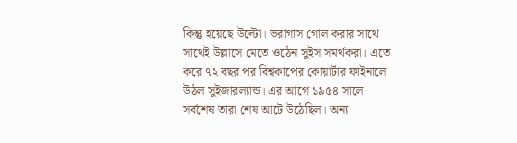কিন্তু হয়েছে উল্টো। ভরাগাস গোল করার সাথে সাথেই উল্লাসে মেতে ওঠেন সুইস সমর্থকরা। এতে করে ৭২ বছর পর বিশ্বকাপের কোয়ার্টার ফাইনালে উঠল সুইজারল্যান্ড। এর আগে ১৯৫৪ সালে সর্বশেষ তারা শেষ আটে উঠেছিল। অন্য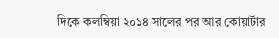দিকে কলম্বিয়া ২০১৪ সালের পর আর কোয়ার্টার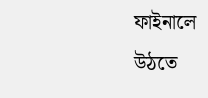ফাইনালে উঠতে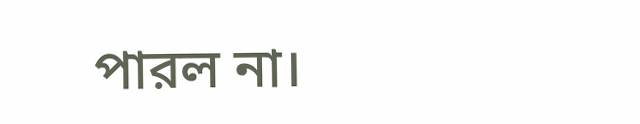পারল না।